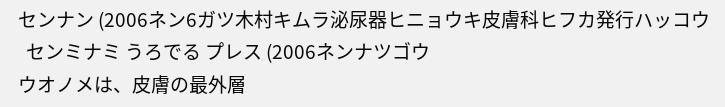センナン (2006ネン6ガツ木村キムラ泌尿器ヒニョウキ皮膚科ヒフカ発行ハッコウ
  センミナミ うろでる プレス (2006ネンナツゴウ
ウオノメは、皮膚の最外層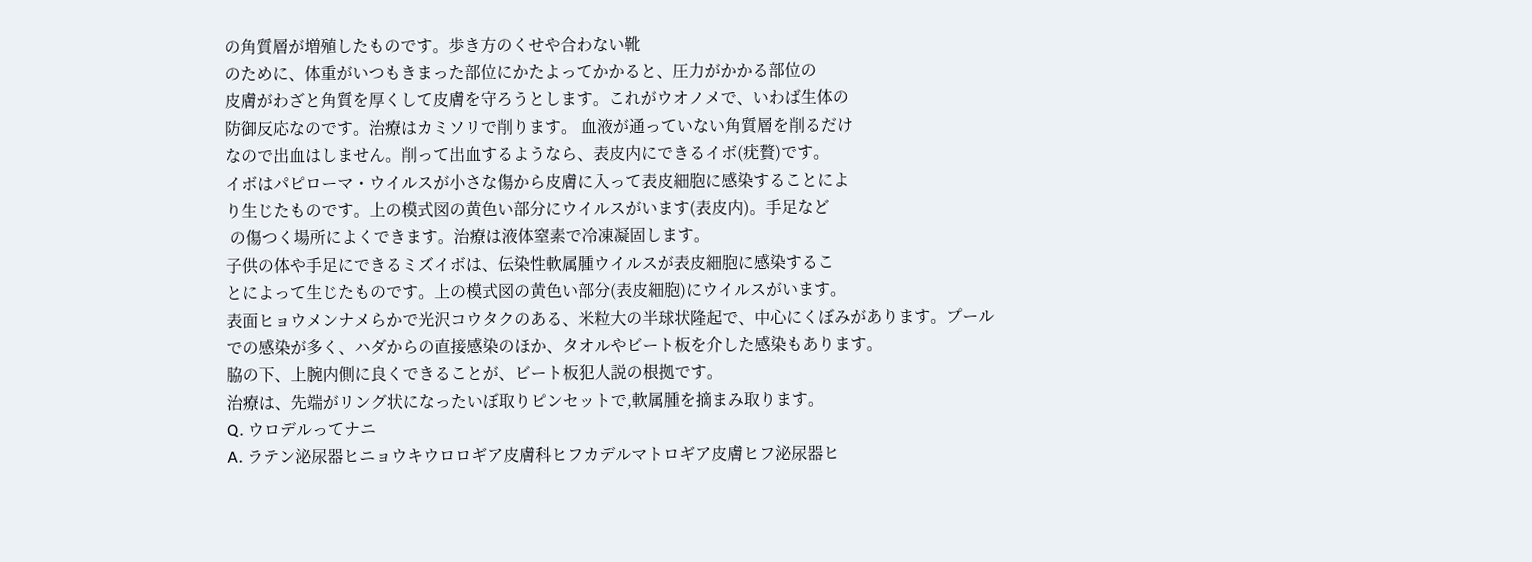の角質層が増殖したものです。歩き方のくせや合わない靴
のために、体重がいつもきまった部位にかたよってかかると、圧力がかかる部位の
皮膚がわざと角質を厚くして皮膚を守ろうとします。これがウオノメで、いわば生体の
防御反応なのです。治療はカミソリで削ります。 血液が通っていない角質層を削るだけ
なので出血はしません。削って出血するようなら、表皮内にできるイボ(疣贅)です。
イボはパピローマ・ウイルスが小さな傷から皮膚に入って表皮細胞に感染することによ
り生じたものです。上の模式図の黄色い部分にウイルスがいます(表皮内)。手足など
 の傷つく場所によくできます。治療は液体窒素で冷凍凝固します。
子供の体や手足にできるミズイボは、伝染性軟属腫ウイルスが表皮細胞に感染するこ
とによって生じたものです。上の模式図の黄色い部分(表皮細胞)にウイルスがいます。
表面ヒョウメンナメらかで光沢コウタクのある、米粒大の半球状隆起で、中心にくぼみがあります。プール
での感染が多く、ハダからの直接感染のほか、タオルやビート板を介した感染もあります。
脇の下、上腕内側に良くできることが、ビート板犯人説の根拠です。
治療は、先端がリング状になったいぼ取りピンセットで,軟属腫を摘まみ取ります。
Q. ウロデルってナニ
A. ラテン泌尿器ヒニョウキウロロギア皮膚科ヒフカデルマトロギア皮膚ヒフ泌尿器ヒ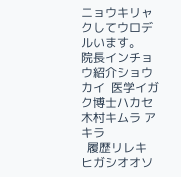ニョウキリャクしてウロデルいます。
院長インチョウ紹介ショウカイ  医学イガク博士ハカセ 木村キムラ アキラ
  履歴リレキ ヒガシオオソ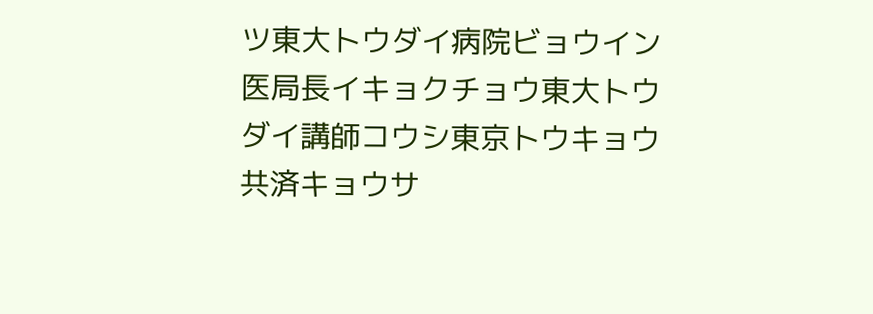ツ東大トウダイ病院ビョウイン医局長イキョクチョウ東大トウダイ講師コウシ東京トウキョウ共済キョウサ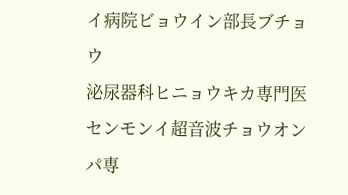イ病院ビョウイン部長ブチョウ
泌尿器科ヒニョウキカ専門医センモンイ超音波チョウオンパ専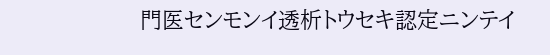門医センモンイ透析トウセキ認定ニンテイ